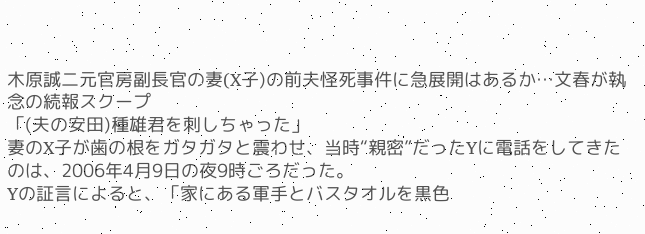木原誠二元官房副長官の妻(X子)の前夫怪死事件に急展開はあるか…文春が執念の続報スクープ
「(夫の安田)種雄君を刺しちゃった」
妻のX子が歯の根をガタガタと震わせ、当時“親密”だったYに電話をしてきたのは、2006年4月9日の夜9時ごろだった。
Yの証言によると、「家にある軍手とバスタオルを黒色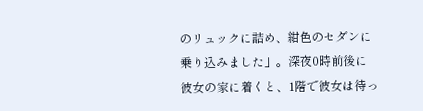のリュックに詰め、紺色のセダンに乗り込みました」。深夜0時前後に彼女の家に着くと、1階で彼女は待っ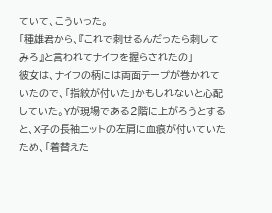ていて、こういった。
「種雄君から、『これで刺せるんだったら刺してみろ』と言われてナイフを握らされたの」
彼女は、ナイフの柄には両面テープが巻かれていたので、「指紋が付いた」かもしれないと心配していた。Yが現場である2階に上がろうとすると、X子の長袖ニットの左肩に血痕が付いていたため、「着替えた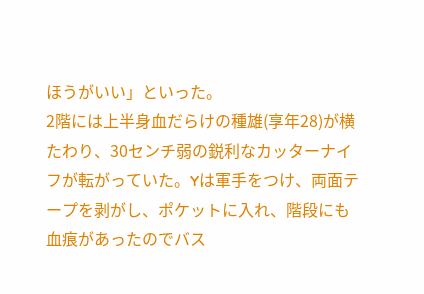ほうがいい」といった。
2階には上半身血だらけの種雄(享年28)が横たわり、30センチ弱の鋭利なカッターナイフが転がっていた。Yは軍手をつけ、両面テープを剥がし、ポケットに入れ、階段にも血痕があったのでバス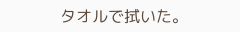タオルで拭いた。